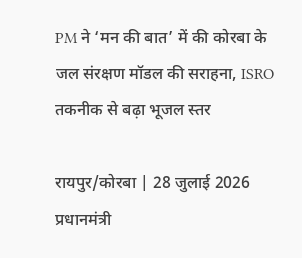PM ने ‘मन की बात’ में की कोरबा के जल संरक्षण मॉडल की सराहना, ISRO तकनीक से बढ़ा भूजल स्तर

रायपुर/कोरबा | 28 जुलाई 2026
प्रधानमंत्री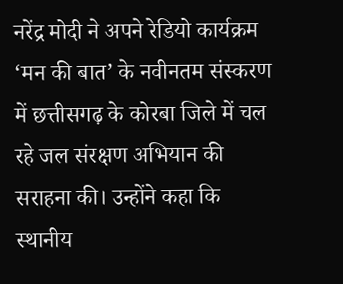नरेंद्र मोदी ने अपने रेडियो कार्यक्रम ‘मन की बात’ के नवीनतम संस्करण में छत्तीसगढ़ के कोरबा जिले में चल रहे जल संरक्षण अभियान की सराहना की। उन्होंने कहा कि स्थानीय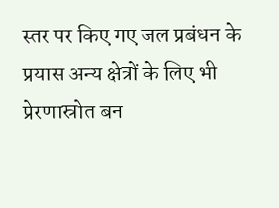स्तर पर किए गए जल प्रबंधन के प्रयास अन्य क्षेत्रों के लिए भी प्रेरणास्रोत बन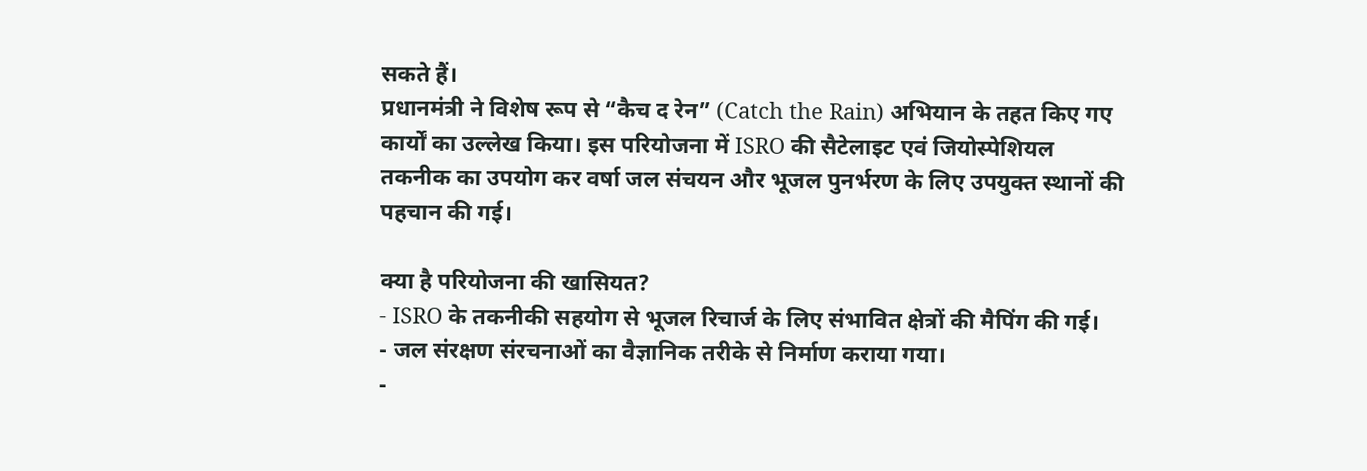सकते हैं।
प्रधानमंत्री ने विशेष रूप से “कैच द रेन” (Catch the Rain) अभियान के तहत किए गए कार्यों का उल्लेख किया। इस परियोजना में ISRO की सैटेलाइट एवं जियोस्पेशियल तकनीक का उपयोग कर वर्षा जल संचयन और भूजल पुनर्भरण के लिए उपयुक्त स्थानों की पहचान की गई।

क्या है परियोजना की खासियत?
- ISRO के तकनीकी सहयोग से भूजल रिचार्ज के लिए संभावित क्षेत्रों की मैपिंग की गई।
- जल संरक्षण संरचनाओं का वैज्ञानिक तरीके से निर्माण कराया गया।
-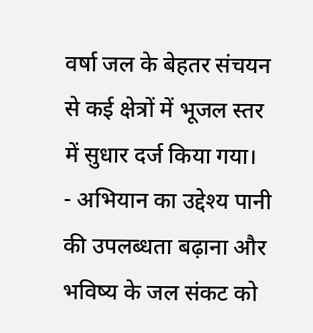वर्षा जल के बेहतर संचयन से कई क्षेत्रों में भूजल स्तर में सुधार दर्ज किया गया।
- अभियान का उद्देश्य पानी की उपलब्धता बढ़ाना और भविष्य के जल संकट को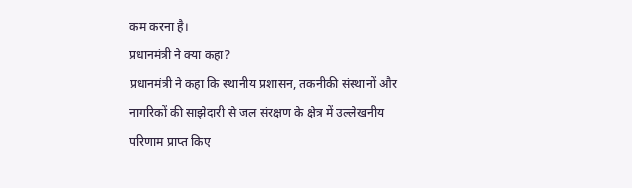कम करना है।
प्रधानमंत्री ने क्या कहा?
प्रधानमंत्री ने कहा कि स्थानीय प्रशासन, तकनीकी संस्थानों और नागरिकों की साझेदारी से जल संरक्षण के क्षेत्र में उल्लेखनीय परिणाम प्राप्त किए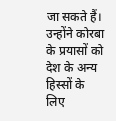जा सकते हैं। उन्होंने कोरबा के प्रयासों को देश के अन्य हिस्सों के लिए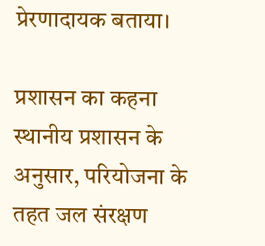प्रेरणादायक बताया।

प्रशासन का कहना
स्थानीय प्रशासन के अनुसार, परियोजना के तहत जल संरक्षण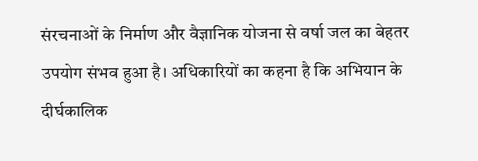संरचनाओं के निर्माण और वैज्ञानिक योजना से वर्षा जल का बेहतर उपयोग संभव हुआ है। अधिकारियों का कहना है कि अभियान के दीर्घकालिक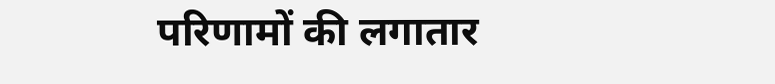परिणामों की लगातार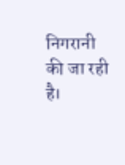निगरानी की जा रही है।